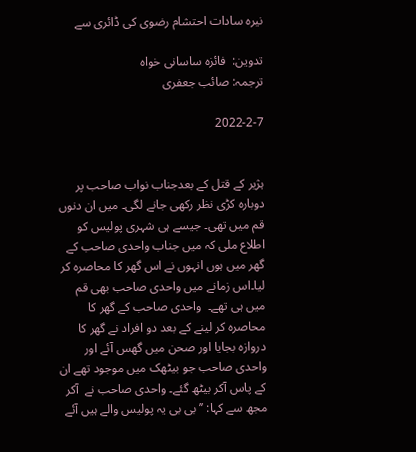نیرہ سادات احتشام رضوی کی ڈائری سے

تدوین:  فائزہ ساسانی خواہ
ترجمہ: صائب جعفری

2022-2-7


ہژیر کے قتل کے بعدجناب نواب صاحب پر دوبارہ کڑی نظر رکھی جانے لگی۔ میں ان دنوں قم میں تھی۔ جیسے ہی شہری پولیس کو اطلاع ملی کہ میں جناب واحدی صاحب کے گھر میں ہوں انہوں نے اس گھر کا محاصرہ کر لیا۔اس زمانے میں واحدی صاحب بھی قم میں ہی تھے۔  واحدی صاحب کے گھر کا محاصرہ کر لینے کے بعد دو افراد نے گھر کا دروازہ بجایا اور صحن میں گھس آئے اور واحدی صاحب جو بیٹھک میں موجود تھے ان کے پاس آکر بیٹھ گئے۔ واحدی صاحب نے  آکر مجھ سے کہا: ’’بی بی یہ پولیس والے ہیں آئے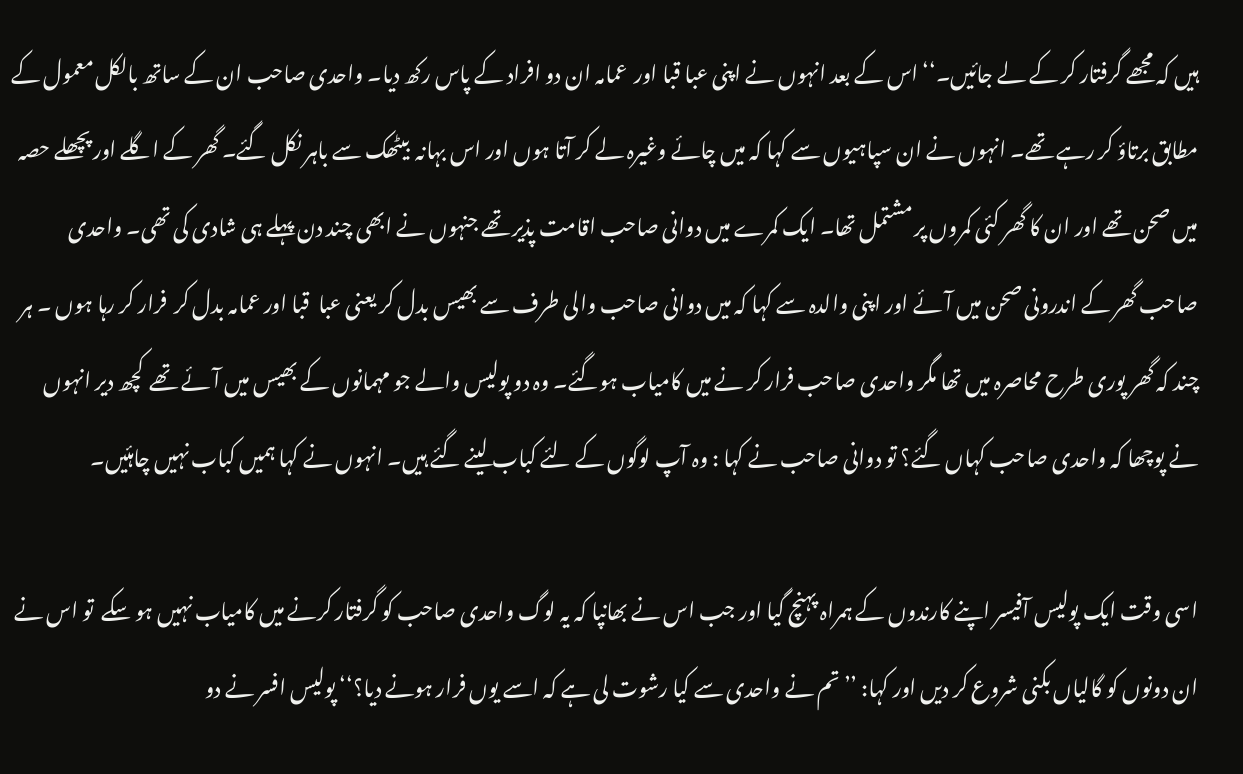ہیں کہ مجھے گرفتار کر کے لے جائیں۔‘‘ اس کے بعد انہوں نے اپنی عبا قبا اور  عمامہ ان دو افراد کے پاس رکھ دیا۔ واحدی صاحب ان کے ساتھ بالکل معمول کے مطابق برتاؤ کر رہے تھے۔ انہوں نے ان سپاہیوں سے کہا کہ میں چائے وغیرہ لے کر آتا ہوں اور اس بہانہ  بیٹھک سے باہر نکل گئے۔ گھر کے اگلے اور پچھلے حصہ میں صحن تھے اور ان کا گھر کئی کمروں پر مشتمل تھا۔ ایک کمرے میں دوانی صاحب اقامت پذیر تھے جنہوں نے ابھی چند دن پہلے ہی شادی کی تھی۔ واحدی صاحب گھر کے اندرونی صحن میں آئے اور اپنی والدہ سے کہا کہ میں دوانی صاحب والی طرف سے بھیس بدل کر یعنی عبا  قبا اور عمامہ بدل کر  فرار کر رہا ہوں ۔ ہر چند کہ گھر پوری طرح محاصرہ میں تھا مگر واحدی صاحب فرار کر نے میں کامیاب ہوگئے۔ وہ دو پولیس والے جو مہمانوں کے بھیس میں آئے تھے  کچھ دیر انہوں نے پوچھا کہ واحدی صاحب کہاں گئے؟ تو دوانی صاحب نے کہا : وہ آپ لوگوں کے لئے کباب لینے گئے ہیں۔ انہوں نے کہا ہمیں کباب نہیں چاہئیں۔

اسی وقت ایک پولیس آفیسر اپنے کارندوں کے ہمراہ پہنچ گیا اور جب اس نے بھانپا کہ یہ لوگ واحدی صاحب کو گرفتار کرنے میں کامیاب نہیں ہو سکے  تو اس نے ان دونوں کو گالیاں بکنی شروع کر دیں اور کہا: ’’ تم نے واحدی سے کیا رشوت لی ہے کہ اسے یوں فرار ہونے دیا؟‘‘ پولیس افسر نے دو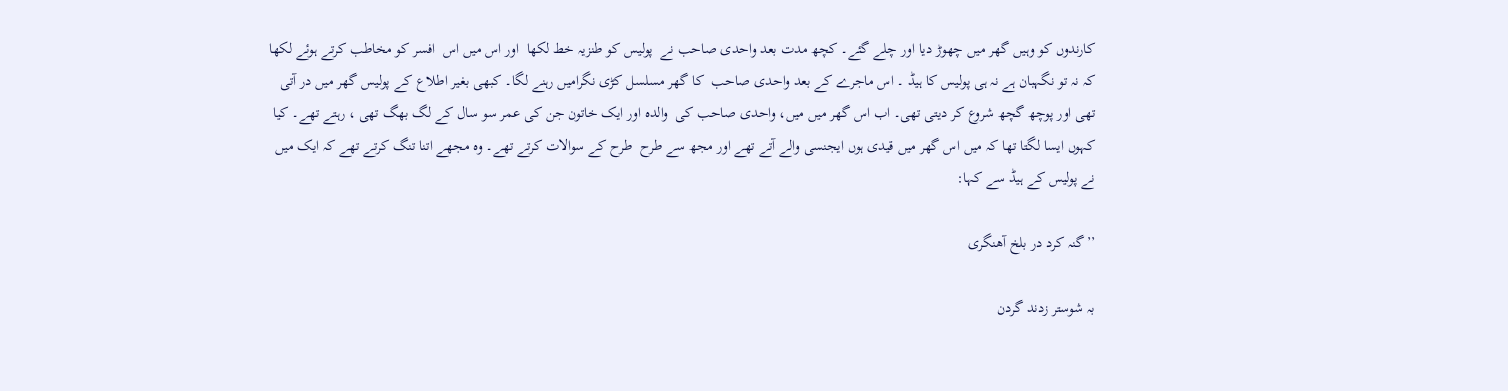کارندوں کو وہیں گھر میں چھوڑ دیا اور چلے گئے۔ کچھ مدت بعد واحدی صاحب نے  پولیس کو طنزیہ خط لکھا  اور اس میں اس  افسر کو مخاطب کرتے ہوئے لکھا کہ نہ تو نگہبان ہے نہ ہی پولیس کا ہیڈ ۔ اس ماجرے کے بعد واحدی صاحب  کا گھر مسلسل کڑی نگرامیں رہنے لگا۔ کبھی بغیر اطلاع کے پولیس گھر میں در آتی تھی اور پوچھ گچھ شروع کر دیتی تھی۔ اب اس گھر میں میں، واحدی صاحب کی  والدہ اور ایک خاتون جن کی عمر سو سال کے لگ بھگ تھی ، رہتے تھے۔ کیا کہوں ایسا لگتا تھا کہ میں اس گھر میں قیدی ہوں ایجنسی والے آتے تھے اور مجھ سے طرح  طرح کے سوالات کرتے تھے۔ وہ مجھے اتنا تنگ کرتے تھے کہ ایک میں نے پولیس کے ہیڈ سے کہا:

’’گنہ کرد در بلخ آھنگری

بہ شوستر زدند گردن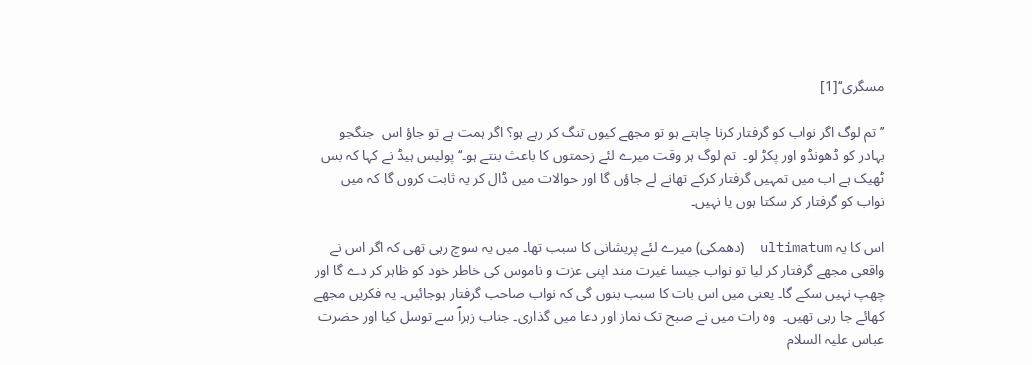مسگری‘‘[1]

’’تم لوگ اگر نواب کو گرفتار کرنا چاہتے ہو تو مجھے کیوں تنگ کر رہے ہو؟ اگر ہمت ہے تو جاؤ اس  جنگجو بہادر کو ڈھونڈو اور پکڑ لو۔  تم لوگ ہر وقت میرے لئے زحمتوں کا باعث بنتے ہو۔‘‘ پولیس ہیڈ نے کہا کہ بس ٹھیک ہے اب میں تمہیں گرفتار کرکے تھانے لے جاؤں گا اور حوالات میں ڈال کر یہ ثابت کروں گا کہ میں نواب کو گرفتار کر سکتا ہوں یا نہیں۔

اس کا یہ ultimatum  (دھمکی) میرے لئے پریشانی کا سبب تھا۔ میں یہ سوچ رہی تھی کہ اگر اس نے واقعی مجھے گرفتار کر لیا تو نواب جیسا غیرت مند اپنی عزت و ناموس کی خاطر خود کو ظاہر کر دے گا اور چھپ نہیں سکے گا۔ یعنی میں اس بات کا سبب بنوں گی کہ نواب صاحب گرفتار ہوجائیں۔ یہ فکریں مجھے کھائے جا رہی تھیں۔  وہ رات میں نے صبح تک نماز اور دعا میں گذاری۔ جناب زہراؐ سے توسل کیا اور حضرت عباس علیہ السلام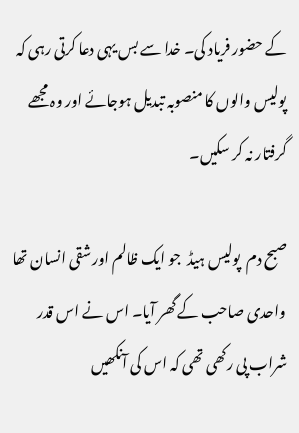کے حضور فریاد کی۔ خدا سے بس یہی دعا کرتی رہی کہ پولیس والوں کا منصوبہ تبدیل ہوجائے اور وہ مجھے گرفتار نہ کر سکیں۔

صبح دم  پولیس ہیڈ  جو ایک ظالم اور شقی انسان تھا واحدی صاحب کے گھر آیا۔ اس نے اس قدر شراب پی رکھی تھی کہ اس کی آنکھیں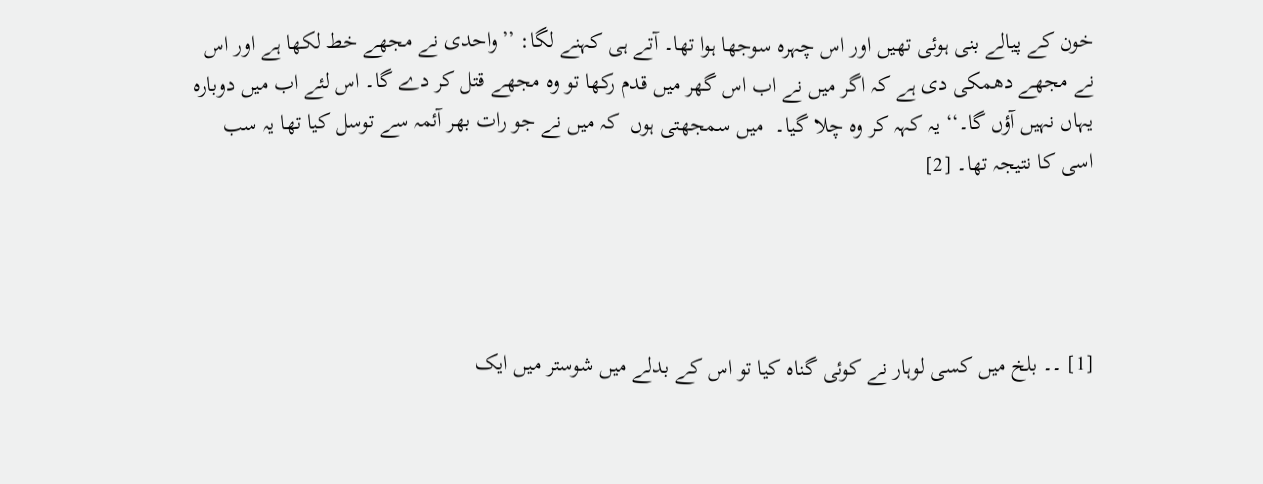خون کے پیالے بنی ہوئی تھیں اور اس چہرہ سوجھا ہوا تھا۔ آتے ہی کہنے لگا: ’’واحدی نے مجھے خط لکھا ہے اور اس نے مجھے دھمکی دی ہے کہ اگر میں نے اب اس گھر میں قدم رکھا تو وہ مجھے قتل کر دے گا۔ اس لئے اب میں دوبارہ یہاں نہیں آؤں گا۔‘‘ یہ کہہ کر وہ چلا گیا۔  میں سمجھتی ہوں  کہ میں نے جو رات بھر آئمہ سے توسل کیا تھا یہ سب اسی کا نتیجہ تھا۔ [2]




[1] ۔۔ بلخ میں کسی لوہار نے کوئی گناہ کیا تو اس کے بدلے میں شوستر میں ایک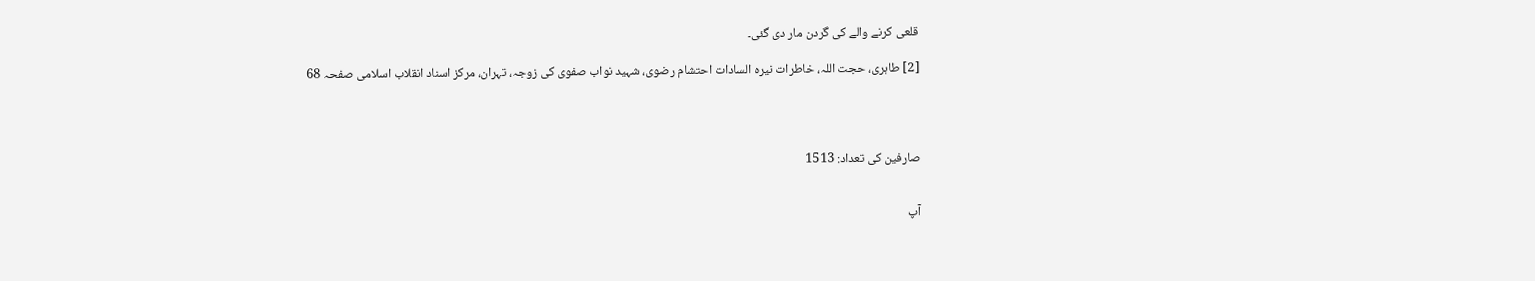قلعی کرنے والے کی گردن مار دی گئی۔

[2] طاہری، حجت اللہ، خاطرات نیرہ السادات احتشام رضوی، شہید نواب صفوی کی زوجہ، تہران، مرکز اسناد انقلاب اسلامی صفحہ 68




صارفین کی تعداد: 1513


آپ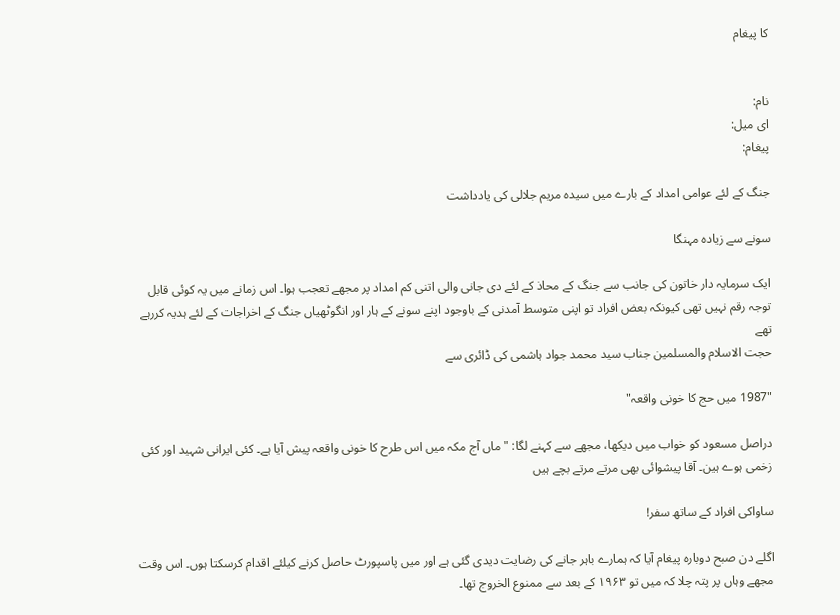کا پیغام


نام:
ای میل:
پیغام:

جنگ کے لئے عوامی امداد کے بارے میں سیدہ مریم جلالی کی یادداشت

سونے سے زیادہ مہنگا

ایک سرمایہ دار خاتون کی جانب سے جنگ کے محاذ کے لئے دی جانی والی اتنی کم امداد پر مجھے تعجب ہوا۔ اس زمانے میں یہ کوئی قابل توجہ رقم نہیں تھی کیونکہ بعض افراد تو اپنی متوسط آمدنی کے باوجود اپنے سونے کے ہار اور انگوٹھیاں جنگ کے اخراجات کے لئے ہدیہ کررہے تھے
حجت الاسلام والمسلمین جناب سید محمد جواد ہاشمی کی ڈائری سے

"1987 میں حج کا خونی واقعہ"

دراصل مسعود کو خواب میں دیکھا، مجھے سے کہنے لگا: "ماں آج مکہ میں اس طرح کا خونی واقعہ پیش آیا ہے۔ کئی ایرانی شہید اور کئی زخمی ہوے ہین۔ آقا پیشوائی بھی مرتے مرتے بچے ہیں

ساواکی افراد کے ساتھ سفر!

اگلے دن صبح دوبارہ پیغام آیا کہ ہمارے باہر جانے کی رضایت دیدی گئی ہے اور میں پاسپورٹ حاصل کرنے کیلئے اقدام کرسکتا ہوں۔ اس وقت مجھے وہاں پر پتہ چلا کہ میں تو ۱۹۶۳ کے بعد سے ممنوع الخروج تھا۔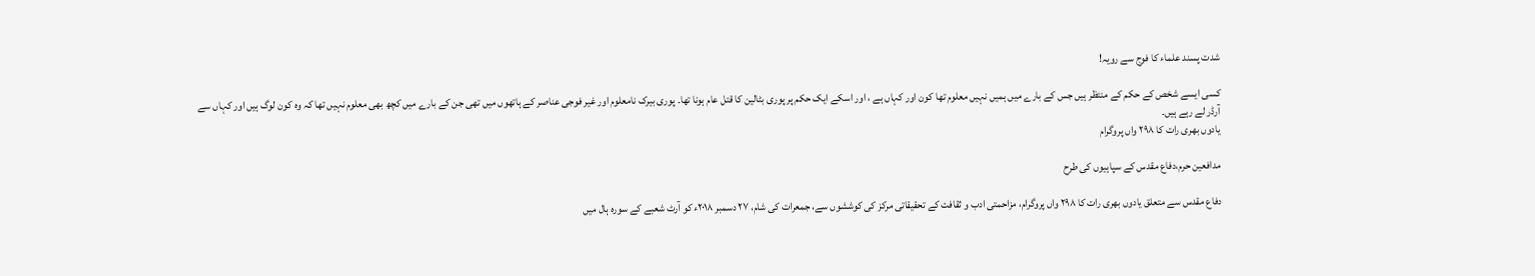شدت پسند علماء کا فوج سے رویہ!

کسی ایسے شخص کے حکم کے منتظر ہیں جس کے بارے میں ہمیں نہیں معلوم تھا کون اور کہاں ہے ، اور اسکے ایک حکم پر پوری بٹالین کا قتل عام ہونا تھا۔ پوری بیرک نامعلوم اور غیر فوجی عناصر کے ہاتھوں میں تھی جن کے بارے میں کچھ بھی معلوم نہیں تھا کہ وہ کون لوگ ہیں اور کہاں سے آرڈر لے رہے ہیں۔
یادوں بھری رات کا ۲۹۸ واں پروگرام

مدافعین حرم،دفاع مقدس کے سپاہیوں کی طرح

دفاع مقدس سے متعلق یادوں بھری رات کا ۲۹۸ واں پروگرام، مزاحمتی ادب و ثقافت کے تحقیقاتی مرکز کی کوششوں سے، جمعرات کی شام، ۲۷ دسمبر ۲۰۱۸ء کو آرٹ شعبے کے سورہ ہال میں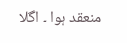منعقد ہوا ۔ اگلا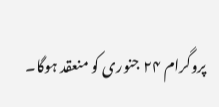پروگرام ۲۴ جنوری کو منعقد ہوگا۔